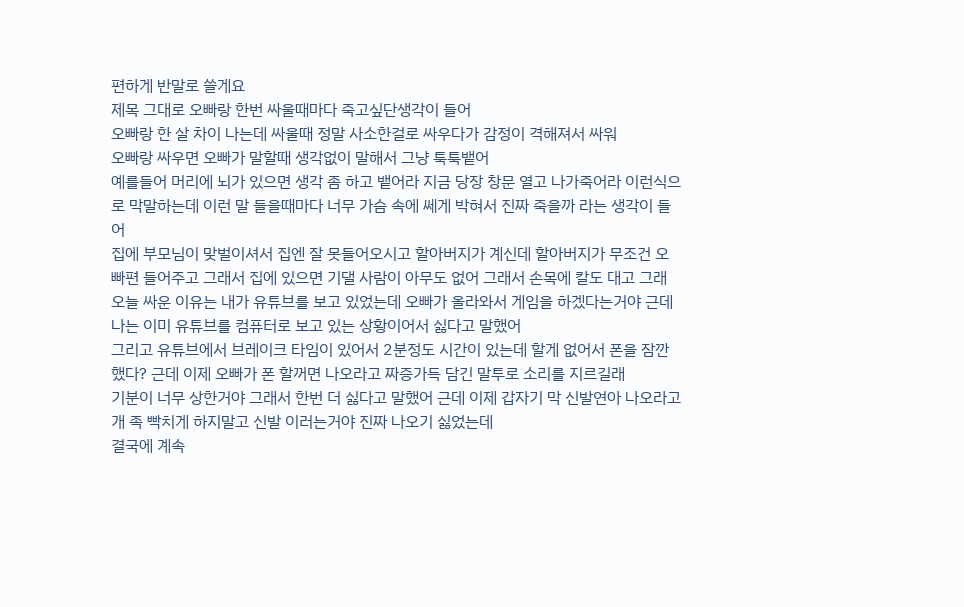편하게 반말로 쓸게요
제목 그대로 오빠랑 한번 싸울때마다 죽고싶단생각이 들어
오빠랑 한 살 차이 나는데 싸울때 정말 사소한걸로 싸우다가 감정이 격해져서 싸워
오빠랑 싸우면 오빠가 말할때 생각없이 말해서 그냥 툭툭뱉어
예를들어 머리에 뇌가 있으면 생각 좀 하고 뱉어라 지금 당장 창문 열고 나가죽어라 이런식으로 막말하는데 이런 말 들을때마다 너무 가슴 속에 쎄게 박혀서 진짜 죽을까 라는 생각이 들어
집에 부모님이 맞벌이셔서 집엔 잘 못들어오시고 할아버지가 계신데 할아버지가 무조건 오빠편 들어주고 그래서 집에 있으면 기댈 사람이 아무도 없어 그래서 손목에 칼도 대고 그래
오늘 싸운 이유는 내가 유튜브를 보고 있었는데 오빠가 올라와서 게임을 하겠다는거야 근데 나는 이미 유튜브를 컴퓨터로 보고 있는 상황이어서 싫다고 말했어
그리고 유튜브에서 브레이크 타임이 있어서 2분정도 시간이 있는데 할게 없어서 폰을 잠깐 했다? 근데 이제 오빠가 폰 할꺼면 나오라고 짜증가득 담긴 말투로 소리를 지르길래
기분이 너무 상한거야 그래서 한번 더 싫다고 말했어 근데 이제 갑자기 막 신발연아 나오라고 개 족 빡치게 하지말고 신발 이러는거야 진짜 나오기 싫었는데
결국에 계속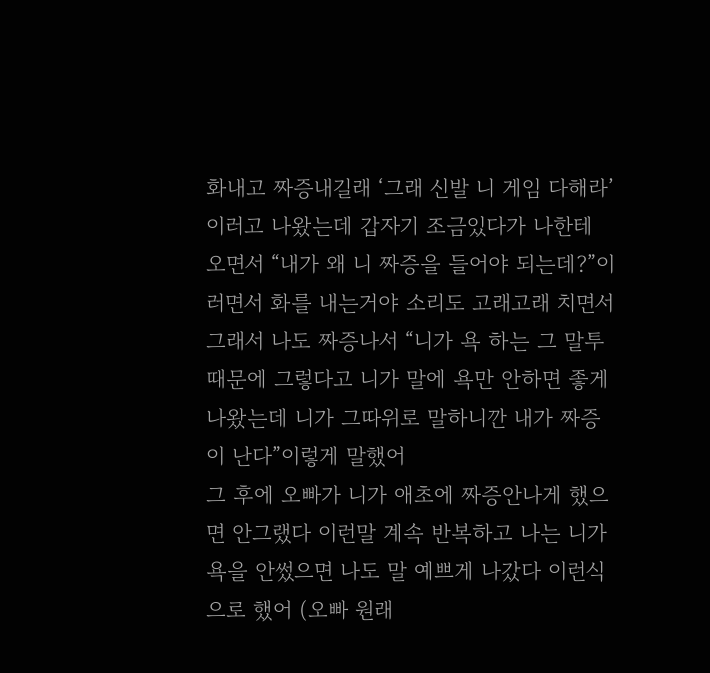화내고 짜증내길래 ‘그래 신발 니 게임 다해라’ 이러고 나왔는데 갑자기 조금있다가 나한테 오면서 “내가 왜 니 짜증을 들어야 되는데?”이러면서 화를 내는거야 소리도 고래고래 치면서 그래서 나도 짜증나서 “니가 욕 하는 그 말투때문에 그렇다고 니가 말에 욕만 안하면 좋게 나왔는데 니가 그따위로 말하니깐 내가 짜증이 난다”이렇게 말했어
그 후에 오빠가 니가 애초에 짜증안나게 했으면 안그랬다 이런말 계속 반복하고 나는 니가 욕을 안썼으면 나도 말 예쁘게 나갔다 이런식으로 했어 (오빠 원래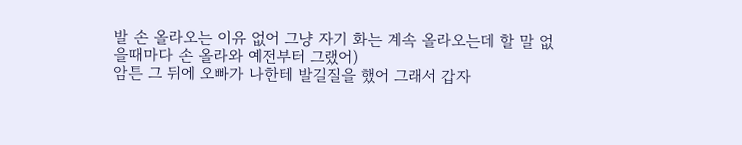발 손 올라오는 이유 없어 그냥 자기 화는 계속 올라오는데 할 말 없을때마다 손 올라와 예전부터 그랬어)
암튼 그 뒤에 오빠가 나한테 발길질을 했어 그래서 갑자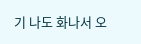기 나도 화나서 오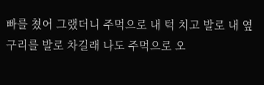빠를 쳤어 그랬더니 주먹으로 내 턱 치고 발로 내 옆구리를 발로 차길래 나도 주먹으로 오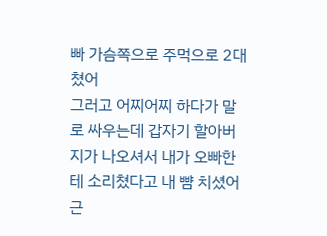빠 가슴쪽으로 주먹으로 2대 쳤어
그러고 어찌어찌 하다가 말로 싸우는데 갑자기 할아버지가 나오셔서 내가 오빠한테 소리쳤다고 내 뺨 치셨어 근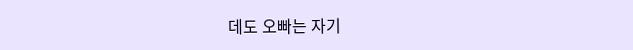데도 오빠는 자기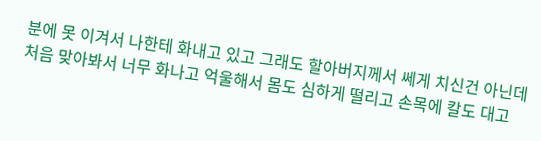분에 못 이겨서 나한테 화내고 있고 그래도 할아버지께서 쎄게 치신건 아닌데 처음 맞아봐서 너무 화나고 억울해서 몸도 심하게 떨리고 손목에 칼도 대고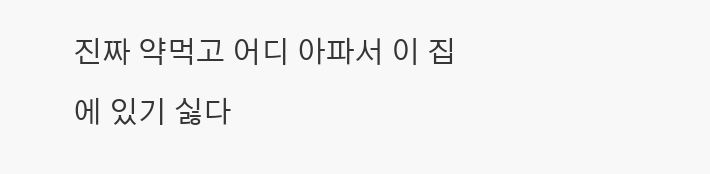진짜 약먹고 어디 아파서 이 집에 있기 싫다